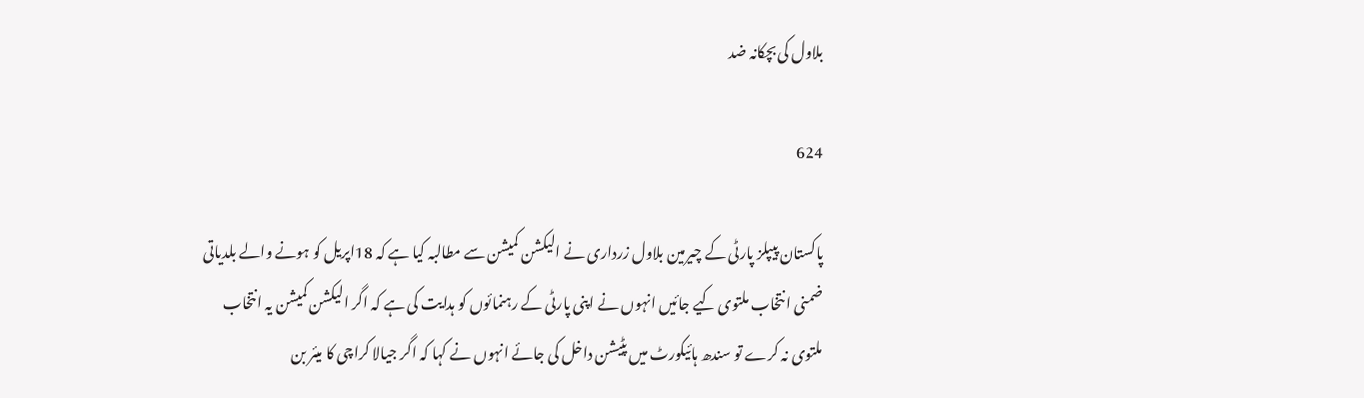بلاول کی بچکانہ ضد

624

پاکستان پیپلز پارٹی کے چیرمین بلاول زرداری نے الیکشن کمیشن سے مطالبہ کیا ہے کہ 18اپریل کو ہونے والے بلدیاتی ضمنی انتخاب ملتوی کیے جائیں انہوں نے اپنی پارٹی کے رہنمائوں کو ہدایت کی ہے کہ اگر الیکشن کمیشن یہ انتخاب ملتوی نہ کرے تو سندھ ہائیکورٹ میں پٹیشن داخل کی جائے انہوں نے کہا کہ اگر جیالا کراچی کا میئر بن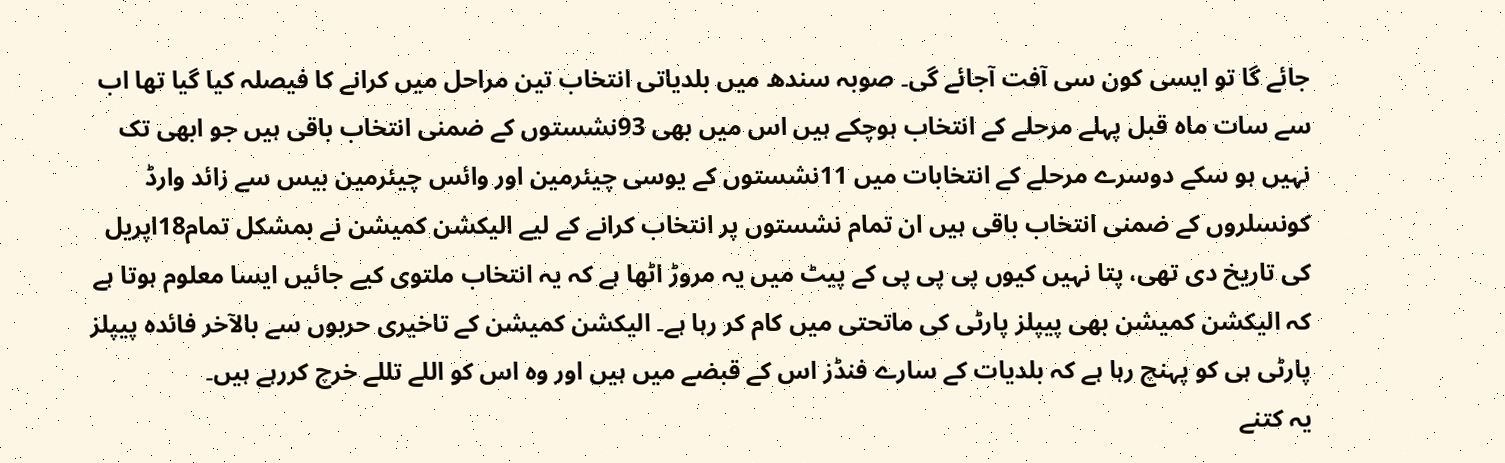جائے گا تو ایسی کون سی آفت آجائے گی۔ صوبہ سندھ میں بلدیاتی انتخاب تین مراحل میں کرانے کا فیصلہ کیا گیا تھا اب سے سات ماہ قبل پہلے مرحلے کے انتخاب ہوچکے ہیں اس میں بھی 93نشستوں کے ضمنی انتخاب باقی ہیں جو ابھی تک نہیں ہو سکے دوسرے مرحلے کے انتخابات میں 11نشستوں کے یوسی چیئرمین اور وائس چیئرمین بیس سے زائد وارڈ کونسلروں کے ضمنی انتخاب باقی ہیں ان تمام نشستوں پر انتخاب کرانے کے لیے الیکشن کمیشن نے بمشکل تمام18اپریل کی تاریخ دی تھی، پتا نہیں کیوں پی پی پی کے پیٹ میں یہ مروڑ اٹھا ہے کہ یہ انتخاب ملتوی کیے جائیں ایسا معلوم ہوتا ہے کہ الیکشن کمیشن بھی پیپلز پارٹی کی ماتحتی میں کام کر رہا ہے۔ الیکشن کمیشن کے تاخیری حربوں سے بالآخر فائدہ پیپلز پارٹی ہی کو پہنچ رہا ہے کہ بلدیات کے سارے فنڈز اس کے قبضے میں ہیں اور وہ اس کو اللے تللے خرچ کررہے ہیں۔
یہ کتنے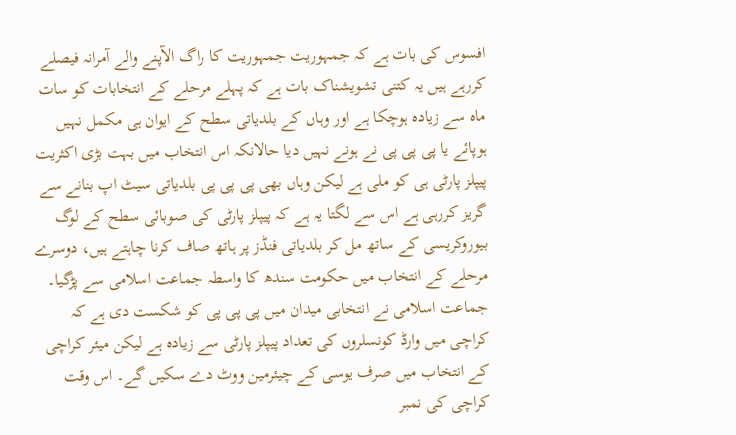افسوس کی بات ہے کہ جمہوریت جمہوریت کا راگ الآپنے والے آمرانہ فیصلے کررہے ہیں یہ کتنی تشویشناک بات ہے کہ پہلے مرحلے کے انتخابات کو سات ماہ سے زیادہ ہوچکا ہے اور وہاں کے بلدیاتی سطح کے ایوان ہی مکمل نہیں ہوپائے یا پی پی پی نے ہونے نہیں دیا حالانکہ اس انتخاب میں بہت بڑی اکثریت پیپلز پارٹی ہی کو ملی ہے لیکن وہاں بھی پی پی پی بلدیاتی سیٹ اپ بنانے سے گریز کررہی ہے اس سے لگتا یہ ہے کہ پیپلز پارٹی کی صوبائی سطح کے لوگ بیوروکریسی کے ساتھ مل کر بلدیاتی فنڈز پر ہاتھ صاف کرنا چاہتے ہیں، دوسرے مرحلے کے انتخاب میں حکومت سندھ کا واسطہ جماعت اسلامی سے پڑگیا۔ جماعت اسلامی نے انتخابی میدان میں پی پی پی کو شکست دی ہے کہ کراچی میں وارڈ کونسلروں کی تعداد پیپلز پارٹی سے زیادہ ہے لیکن میئر کراچی کے انتخاب میں صرف یوسی کے چیئرمین ووٹ دے سکیں گے۔ اس وقت کراچی کی نمبر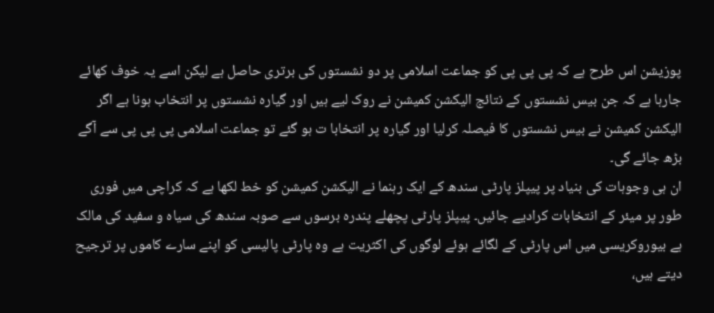پوزیشن اس طرح ہے کہ پی پی پی کو جماعت اسلامی پر دو نشستوں کی برتری حاصل ہے لیکن اسے یہ خوف کھائے جارہا ہے کہ جن بیس نشستوں کے نتائج الیکشن کمیشن نے روک لیے ہیں اور گیارہ نشستوں پر انتخاب ہونا ہے اگر الیکشن کمیشن نے بیس نشستوں کا فیصلہ کرلیا اور گیارہ پر انتخابا ت ہو گئے تو جماعت اسلامی پی پی پی سے آگے بڑھ جائے گی۔
ان ہی وجوہات کی بنیاد پر پیپلز پارٹی سندھ کے ایک رہنما نے الیکشن کمیشن کو خط لکھا ہے کہ کراچی میں فوری طور پر میئر کے انتخابات کرادیے جائیں۔ پیپلز پارٹی پچھلے پندرہ برسوں سے صوبہ سندھ کی سیاہ و سفید کی مالک ہے بیوروکریسی میں اس پارٹی کے لگائے ہوئے لوگوں کی اکثریت ہے وہ پارٹی پالیسی کو اپنے سارے کاموں پر ترجیح دیتے ہیں،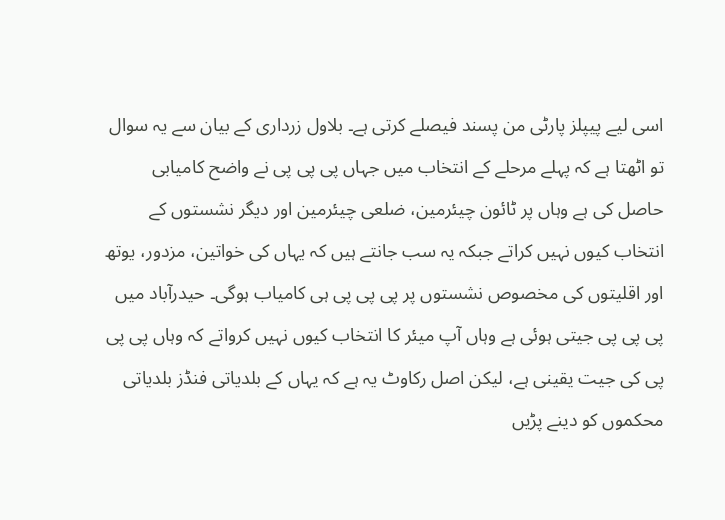اسی لیے پیپلز پارٹی من پسند فیصلے کرتی ہے۔ بلاول زرداری کے بیان سے یہ سوال تو اٹھتا ہے کہ پہلے مرحلے کے انتخاب میں جہاں پی پی پی نے واضح کامیابی حاصل کی ہے وہاں پر ٹائون چیئرمین، ضلعی چیئرمین اور دیگر نشستوں کے انتخاب کیوں نہیں کراتے جبکہ یہ سب جانتے ہیں کہ یہاں کی خواتین، مزدور، یوتھ اور اقلیتوں کی مخصوص نشستوں پر پی پی پی ہی کامیاب ہوگی۔ حیدرآباد میں پی پی پی جیتی ہوئی ہے وہاں آپ میئر کا انتخاب کیوں نہیں کرواتے کہ وہاں پی پی پی کی جیت یقینی ہے، لیکن اصل رکاوٹ یہ ہے کہ یہاں کے بلدیاتی فنڈز بلدیاتی محکموں کو دینے پڑیں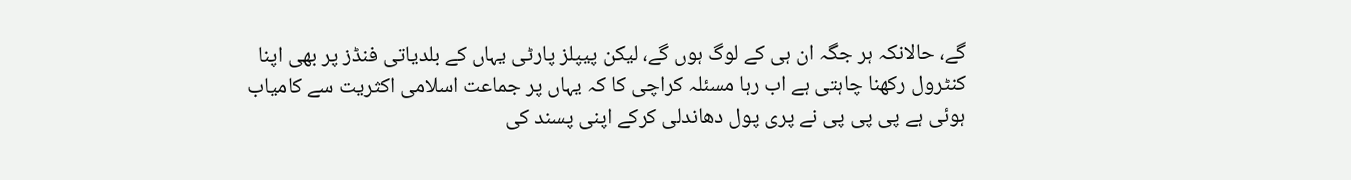گے، حالانکہ ہر جگہ ان ہی کے لوگ ہوں گے، لیکن پیپلز پارٹی یہاں کے بلدیاتی فنڈز پر بھی اپنا کنٹرول رکھنا چاہتی ہے اب رہا مسئلہ کراچی کا کہ یہاں پر جماعت اسلامی اکثریت سے کامیاب ہوئی ہے پی پی پی نے پری پول دھاندلی کرکے اپنی پسند کی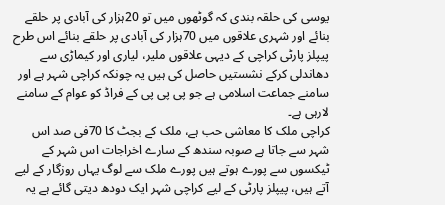یوسی کی حلقہ بندی کہ گوٹھوں میں تو 20ہزار کی آبادی پر حلقے بنائے اور شہری علاقوں میں 70ہزار کی آبادی پر حلقے بنائے اس طرح پیپلز پارٹی کراچی کے دیہی علاقوں ملیر، لیاری اور کیماڑی سے دھاندلی کرکے نشستیں حاصل کی ہیں یہ چونکہ کراچی شہر ہے اور سامنے جماعت اسلامی ہے جو پی پی پی کے فراڈ کو عوام کے سامنے لارہی ہے۔
کراچی ملک کا معاشی حب ہے، ملک کے بجٹ کا 70فی صد اس شہر سے جاتا ہے صوبہ سندھ کے سارے اخراجات اس شہر کے ٹیکسوں سے پورے ہوتے ہیں پورے ملک سے لوگ یہاں روزگار کے لیے آتے ہیں، پیپلز پارٹی کے لیے کراچی شہر ایک دودھ دیتی گائے ہے یہ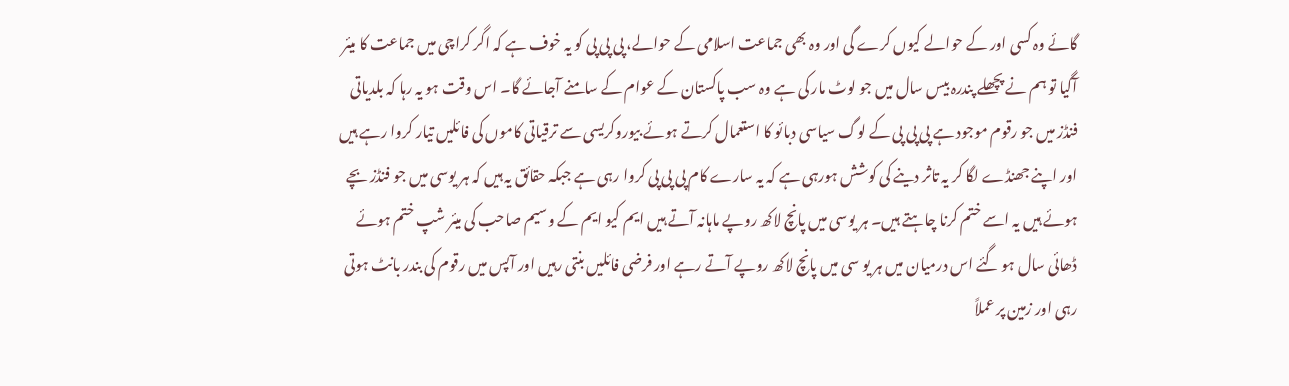گائے وہ کسی اور کے حوالے کیوں کرے گی اور وہ بھی جماعت اسلامی کے حوالے، پی پی پی کو یہ خوف ہے کہ اگر کراچی میں جماعت کا میئر آگیا تو ہم نے پچھلے پندرہ بیس سال میں جو لوٹ مار کی ہے وہ سب پاکستان کے عوام کے سامنے آجائے گا۔ اس وقت ہو یہ رہا کہ بلدیاتی فنڈز میں جو رقوم موجود ہے پی پی پی کے لوگ سیاسی دبائو کا استعمال کرتے ہوئے بیوروکریسی سے ترقیاتی کاموں کی فائلیں تیار کروا رہے ہیں اور اپنے جھنڈے لگا کر یہ تاثر دینے کی کوشش ہورہی ہے کہ یہ سارے کام پی پی پی کروا رہی ہے جبکہ حقائق یہ ہیں کہ ہر یوسی میں جو فنڈز بچے ہوئے ہیں یہ اسے ختم کرنا چاہتے ہیں۔ ہر یوسی میں پانچ لاکھ روپے ماہانہ آتے ہیں ایم کیو ایم کے وسیم صاحب کی میئر شپ ختم ہوئے ڈھائی سال ہو گئے اس درمیان میں ہر یو سی میں پانچ لاکھ روپے آتے رہے اور فرضی فائلیں بنتی رہیں اور آپس میں رقوم کی بندر بانٹ ہوتی رہی اور زمین پر عملاً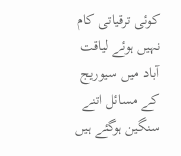کوئی ترقیاتی کام نہیں ہوئے لیاقت آباد میں سیوریج کے مسائل اتنے سنگین ہوگئے ہیں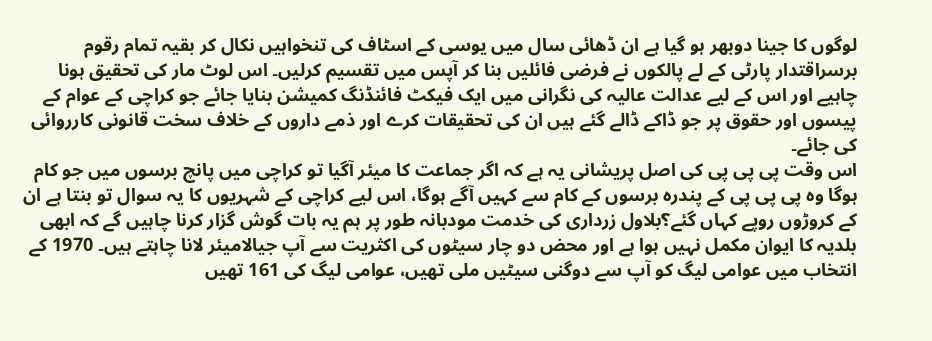لوگوں کا جینا دوبھر ہو گیا ہے ان ڈھائی سال میں یوسی کے اسٹاف کی تنخواہیں نکال کر بقیہ تمام رقوم برسراقتدار پارٹی کے لے پالکوں نے فرضی فائلیں بنا کر آپس میں تقسیم کرلیں۔ اس لوٹ مار کی تحقیق ہونا چاہیے اور اس کے لیے عدالت عالیہ کی نگرانی میں ایک فیکٹ فائنڈنگ کمیشن بنایا جائے جو کراچی کے عوام کے پیسوں اور حقوق پر جو ڈاکے ڈالے گئے ہیں ان کی تحقیقات کرے اور ذمے داروں کے خلاف سخت قانونی کارروائی کی جائے۔
اس وقت پی پی پی کی اصل پریشانی یہ ہے کہ اگر جماعت کا میئر آگیا تو کراچی میں پانچ برسوں میں جو کام ہوگا وہ پی پی پی کے پندرہ برسوں کے کام سے کہیں آگے ہوگا، اس لیے کراچی کے شہریوں کا یہ سوال تو بنتا ہے ان کے کروڑوں روپے کہاں گئے؟بلاول زرداری کی خدمت مودبانہ طور پر ہم یہ بات گوش گزار کرنا چاہیں گے کہ ابھی بلدیہ کا ایوان مکمل نہیں ہوا ہے اور محض دو چار سیٹوں کی اکثریت سے آپ جیالامیئر لانا چاہتے ہیں۔ 1970 کے انتخاب میں عوامی لیگ کو آپ سے دوگنی سیٹیں ملی تھیں، عوامی لیگ کی 161 تھیں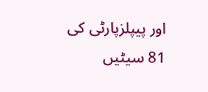اور پیپلزپارٹی کی 81 سیٹیں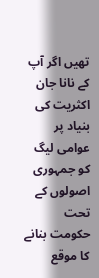تھیں اگر آپ کے نانا جان اکثریت کی بنیاد پر عوامی لیگ کو جمہوری اصولوں کے تحت حکومت بنانے کا موقع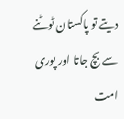دیتے تو پاکستان ٹوٹنے سے بچ جاتا اور پوری امت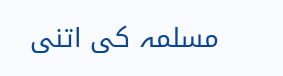مسلمہ کی اتنی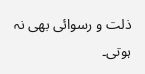ذلت و رسوائی بھی نہ ہوتی۔